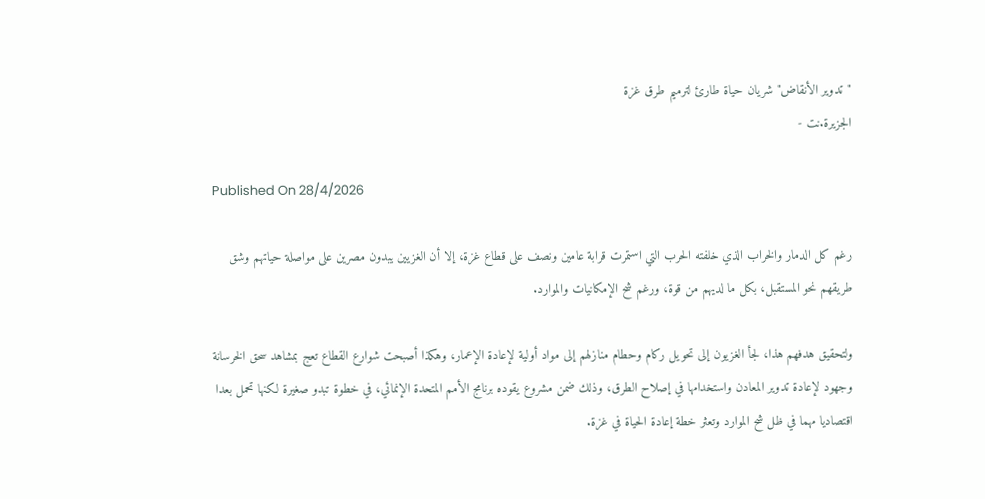"تدوير الأنقاض" شريان حياة طارئ لترميم طرق غزة
الجزيرة.نت -

Published On 28/4/2026

رغم كل الدمار والخراب الذي خلفته الحرب التي استمرت قرابة عامين ونصف على قطاع غزة، إلا أن الغزيين يبدون مصرين على مواصلة حياتهم وشق طريقهم نحو المستقبل، بكل ما لديهم من قوة، ورغم شح الإمكانيات والموارد.

ولتحقيق هدفهم هذا، لجأ الغزيون إلى تحويل ركام وحطام منازلهم إلى مواد أولية لإعادة الإعمار، وهكذا أصبحت شوارع القطاع تعج بمشاهد سحق الخرسانة وجهود لإعادة تدوير المعادن واستخدامها في إصلاح الطرق، وذلك ضمن مشروع يقوده برنامج الأمم المتحدة الإنمائي، في خطوة تبدو صغيرة لكنها تحمل بعدا اقتصاديا مهما في ظل شح الموارد وتعثر خطة إعادة الحياة في غزة.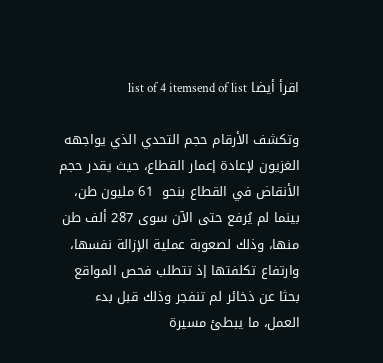اقرأ أيضا list of 4 itemsend of list

وتكشف الأرقام حجم التحدي الذي يواجهه الغزيون لإعادة إعمار القطاع، حيث يقدر حجم الأنقاض في القطاع بنحو  61 مليون طن،  بينما لم يُرفع حتى الآن سوى 287 ألف طن منها، وذلك لصعوبة عملية الإزالة نفسها، وارتفاع تكلفتها إذ تتطلب فحص المواقع بحثا عن ذخائر لم تنفجر وذلك قبل بدء العمل، ما يبطئ مسيرة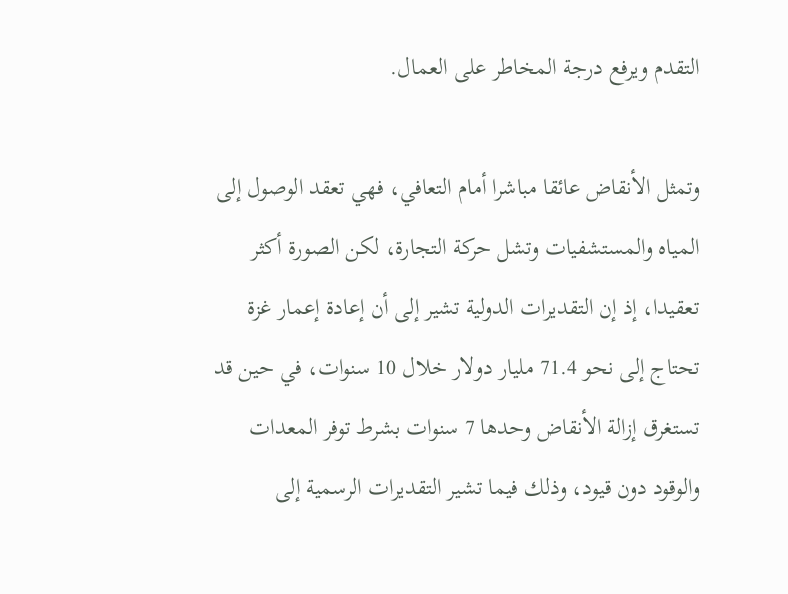التقدم ويرفع درجة المخاطر على العمال.

وتمثل الأنقاض عائقا مباشرا أمام التعافي، فهي تعقد الوصول إلى المياه والمستشفيات وتشل حركة التجارة، لكن الصورة أكثر تعقيدا، إذ إن التقديرات الدولية تشير إلى أن إعادة إعمار غزة تحتاج إلى نحو 71.4 مليار دولار خلال 10 سنوات، في حين قد تستغرق إزالة الأنقاض وحدها 7 سنوات بشرط توفر المعدات والوقود دون قيود، وذلك فيما تشير التقديرات الرسمية إلى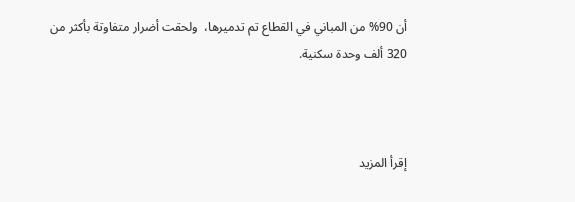أن 90% من المباني في القطاع تم تدميرها،  ولحقت أضرار متفاوتة بأكثر من 320 ألف وحدة سكنية.



إقرأ المزيد